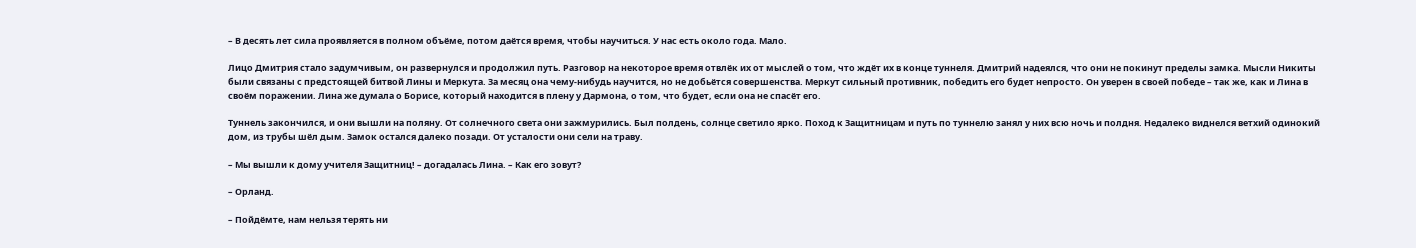– В десять лет сила проявляется в полном объёме, потом даётся время, чтобы научиться. У нас есть около года. Мало.

Лицо Дмитрия стало задумчивым, он развернулся и продолжил путь. Разговор на некоторое время отвлёк их от мыслей о том, что ждёт их в конце туннеля. Дмитрий надеялся, что они не покинут пределы замка. Мысли Никиты были связаны с предстоящей битвой Лины и Меркута. За месяц она чему-нибудь научится, но не добьётся совершенства. Меркут сильный противник, победить его будет непросто. Он уверен в своей победе – так же, как и Лина в своём поражении. Лина же думала о Борисе, который находится в плену у Дармона, о том, что будет, если она не спасёт его.

Туннель закончился, и они вышли на поляну. От солнечного света они зажмурились. Был полдень, солнце светило ярко. Поход к Защитницам и путь по туннелю занял у них всю ночь и полдня. Недалеко виднелся ветхий одинокий дом, из трубы шёл дым. Замок остался далеко позади. От усталости они сели на траву.

– Мы вышли к дому учителя Защитниц! – догадалась Лина. – Как его зовут?

– Орланд.

– Пойдёмте, нам нельзя терять ни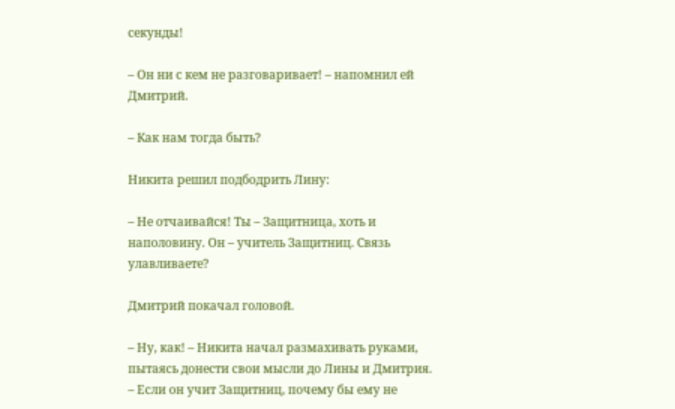секунды!

– Он ни с кем не разговаривает! – напомнил ей Дмитрий.

– Как нам тогда быть?

Никита решил подбодрить Лину:

– Не отчаивайся! Ты – Защитница, хоть и наполовину. Он – учитель Защитниц. Связь улавливаете?

Дмитрий покачал головой.

– Ну, как! – Никита начал размахивать руками, пытаясь донести свои мысли до Лины и Дмитрия. – Если он учит Защитниц, почему бы ему не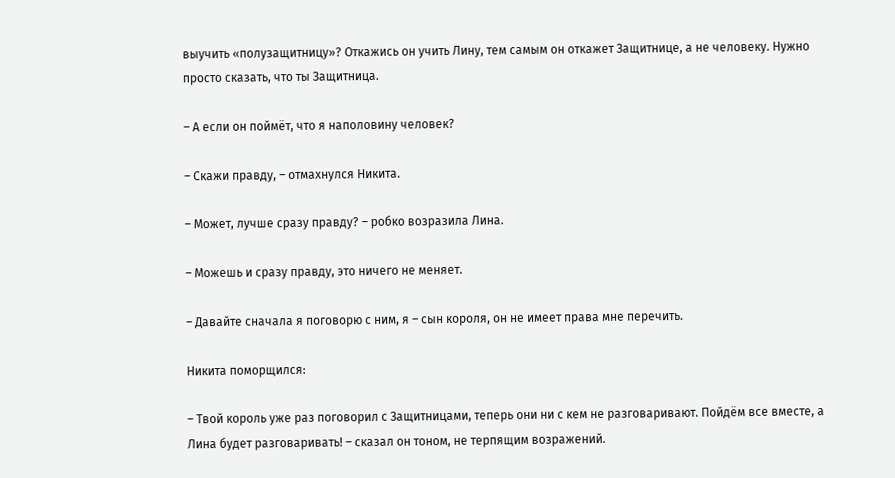выучить «полузащитницу»? Откажись он учить Лину, тем самым он откажет Защитнице, а не человеку. Нужно просто сказать, что ты Защитница.

– А если он поймёт, что я наполовину человек?

– Скажи правду, – отмахнулся Никита.

– Может, лучше сразу правду? – робко возразила Лина.

– Можешь и сразу правду, это ничего не меняет.

– Давайте сначала я поговорю с ним, я – сын короля, он не имеет права мне перечить.

Никита поморщился:

– Твой король уже раз поговорил с Защитницами, теперь они ни с кем не разговаривают. Пойдём все вместе, а Лина будет разговаривать! – сказал он тоном, не терпящим возражений.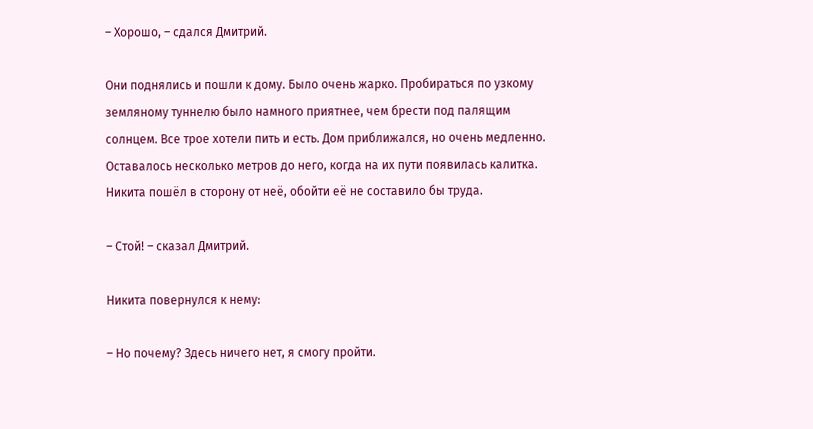– Хорошо, – сдался Дмитрий.

Они поднялись и пошли к дому. Было очень жарко. Пробираться по узкому земляному туннелю было намного приятнее, чем брести под палящим солнцем. Все трое хотели пить и есть. Дом приближался, но очень медленно. Оставалось несколько метров до него, когда на их пути появилась калитка. Никита пошёл в сторону от неё, обойти её не составило бы труда.

– Стой! – сказал Дмитрий.

Никита повернулся к нему:

– Но почему? Здесь ничего нет, я смогу пройти.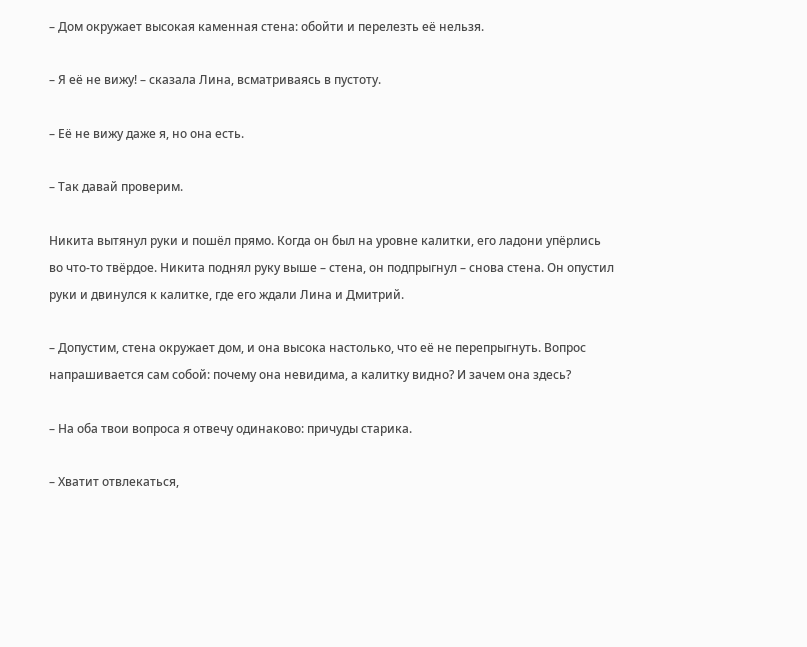– Дом окружает высокая каменная стена: обойти и перелезть её нельзя.

– Я её не вижу! – сказала Лина, всматриваясь в пустоту.

– Её не вижу даже я, но она есть.

– Так давай проверим.

Никита вытянул руки и пошёл прямо. Когда он был на уровне калитки, его ладони упёрлись во что-то твёрдое. Никита поднял руку выше – стена, он подпрыгнул – снова стена. Он опустил руки и двинулся к калитке, где его ждали Лина и Дмитрий.

– Допустим, стена окружает дом, и она высока настолько, что её не перепрыгнуть. Вопрос напрашивается сам собой: почему она невидима, а калитку видно? И зачем она здесь?

– На оба твои вопроса я отвечу одинаково: причуды старика.

– Хватит отвлекаться,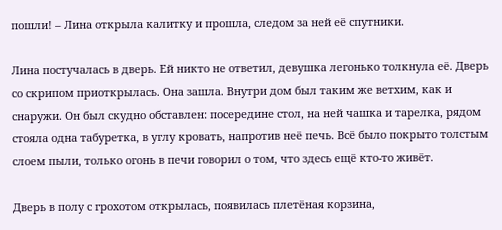пошли! – Лина открыла калитку и прошла, следом за ней её спутники.

Лина постучалась в дверь. Ей никто не ответил, девушка легонько толкнула её. Дверь со скрипом приоткрылась. Она зашла. Внутри дом был таким же ветхим, как и снаружи. Он был скудно обставлен: посередине стол, на ней чашка и тарелка, рядом стояла одна табуретка, в углу кровать, напротив неё печь. Всё было покрыто толстым слоем пыли, только огонь в печи говорил о том, что здесь ещё кто-то живёт.

Дверь в полу с грохотом открылась, появилась плетёная корзина,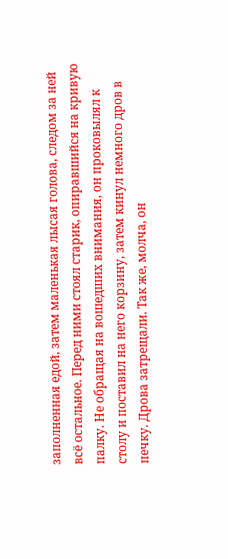заполненная едой, затем маленькая лысая голова, следом за ней всё остальное. Перед ними стоял старик, опиравшийся на кривую палку. Не обращая на вошедших внимания, он проковылял к столу и поставил на него корзину, затем кинул немного дров в печку. Дрова затрещали. Так же, молча, он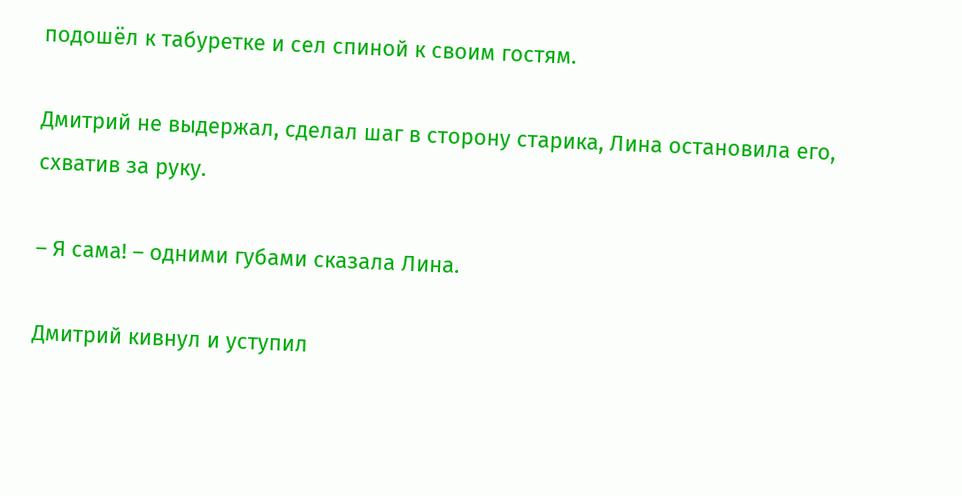подошёл к табуретке и сел спиной к своим гостям.

Дмитрий не выдержал, сделал шаг в сторону старика, Лина остановила его, схватив за руку.

– Я сама! – одними губами сказала Лина.

Дмитрий кивнул и уступил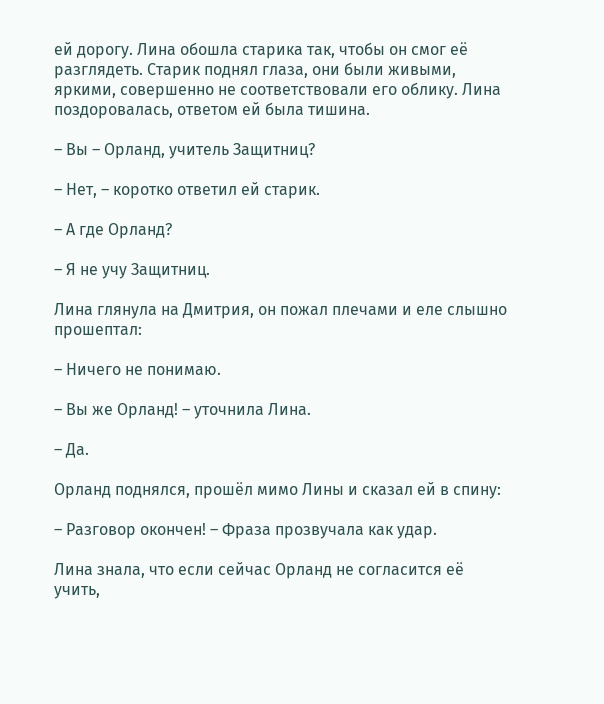ей дорогу. Лина обошла старика так, чтобы он смог её разглядеть. Старик поднял глаза, они были живыми, яркими, совершенно не соответствовали его облику. Лина поздоровалась, ответом ей была тишина.

– Вы – Орланд, учитель Защитниц?

– Нет, – коротко ответил ей старик.

– А где Орланд?

– Я не учу Защитниц.

Лина глянула на Дмитрия, он пожал плечами и еле слышно прошептал:

– Ничего не понимаю.

– Вы же Орланд! – уточнила Лина.

– Да.

Орланд поднялся, прошёл мимо Лины и сказал ей в спину:

– Разговор окончен! – Фраза прозвучала как удар.

Лина знала, что если сейчас Орланд не согласится её учить,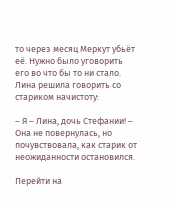то через месяц Меркут убьёт её. Нужно было уговорить его во что бы то ни стало. Лина решила говорить со стариком начистоту:

– Я – Лина, дочь Стефании! – Она не повернулась, но почувствовала, как старик от неожиданности остановился.

Перейти на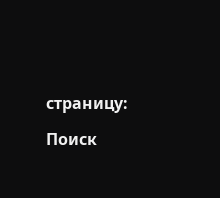страницу:

Поиск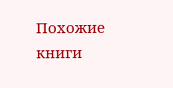Похожие книги